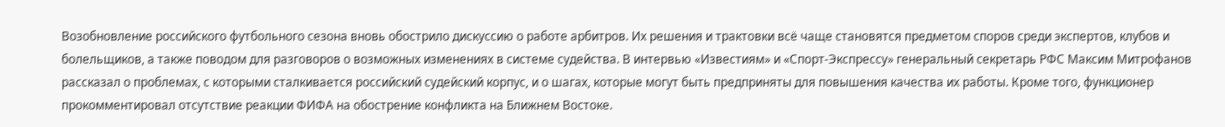Возобновление российского футбольного сезона вновь обострило дискуссию о работе арбитров. Их решения и трактовки всё чаще становятся предметом споров среди экспертов, клубов и болельщиков, а также поводом для разговоров о возможных изменениях в системе судейства. В интервью «Известиям» и «Спорт-Экспрессу» генеральный секретарь РФС Максим Митрофанов рассказал о проблемах, с которыми сталкивается российский судейский корпус, и о шагах, которые могут быть предприняты для повышения качества их работы. Кроме того, функционер прокомментировал отсутствие реакции ФИФА на обострение конфликта на Ближнем Востоке.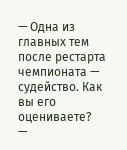— Одна из главных тем после рестарта чемпионата — судейство. Как вы его оцениваете?
—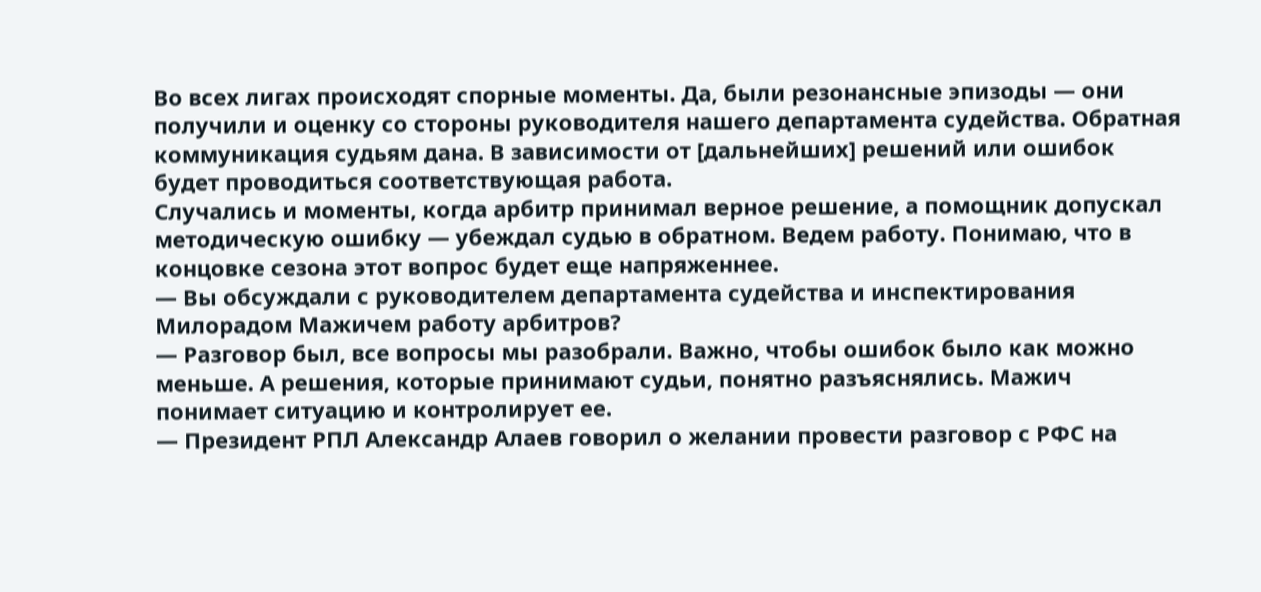Во всех лигах происходят спорные моменты. Да, были резонансные эпизоды — они получили и оценку со стороны руководителя нашего департамента судейства. Обратная коммуникация судьям дана. В зависимости от [дальнейших] решений или ошибок будет проводиться соответствующая работа.
Случались и моменты, когда арбитр принимал верное решение, а помощник допускал методическую ошибку — убеждал судью в обратном. Ведем работу. Понимаю, что в концовке сезона этот вопрос будет еще напряженнее.
— Вы обсуждали с руководителем департамента судейства и инспектирования Милорадом Мажичем работу арбитров?
— Разговор был, все вопросы мы разобрали. Важно, чтобы ошибок было как можно меньше. А решения, которые принимают судьи, понятно разъяснялись. Мажич понимает ситуацию и контролирует ее.
— Президент РПЛ Александр Алаев говорил о желании провести разговор с РФС на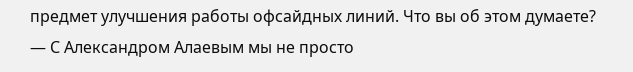предмет улучшения работы офсайдных линий. Что вы об этом думаете?
— С Александром Алаевым мы не просто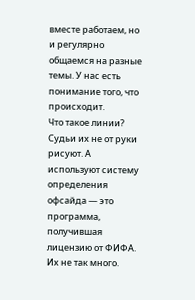вместе работаем, но и регулярно общаемся на разные темы. У нас есть понимание того, что происходит.
Что такое линии? Судьи их не от руки рисуют. А используют систему определения офсайда — это программа, получившая лицензию от ФИФА. Их не так много.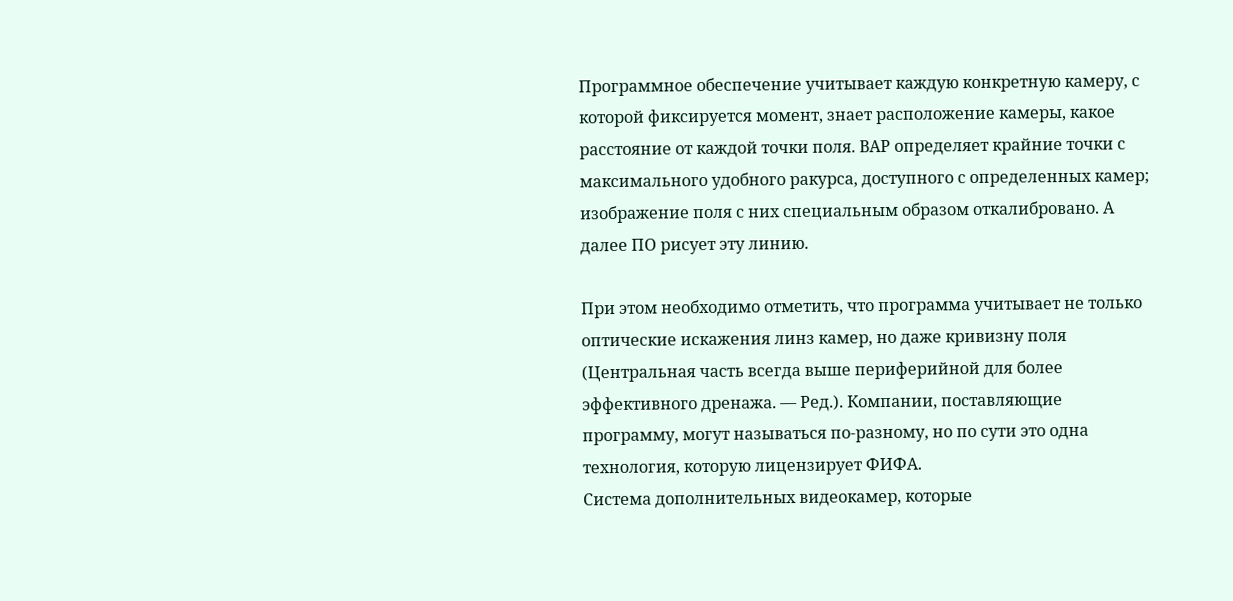Программное обеспечение учитывает каждую конкретную камеру, с которой фиксируется момент, знает расположение камеры, какое расстояние от каждой точки поля. ВАР определяет крайние точки с максимального удобного ракурса, доступного с определенных камер; изображение поля с них специальным образом откалибровано. А далее ПО рисует эту линию.

При этом необходимо отметить, что программа учитывает не только оптические искажения линз камер, но даже кривизну поля (Центральная часть всегда выше периферийной для более эффективного дренажа. — Ред.). Компании, поставляющие программу, могут называться по-разному, но по сути это одна технология, которую лицензирует ФИФА.
Система дополнительных видеокамер, которые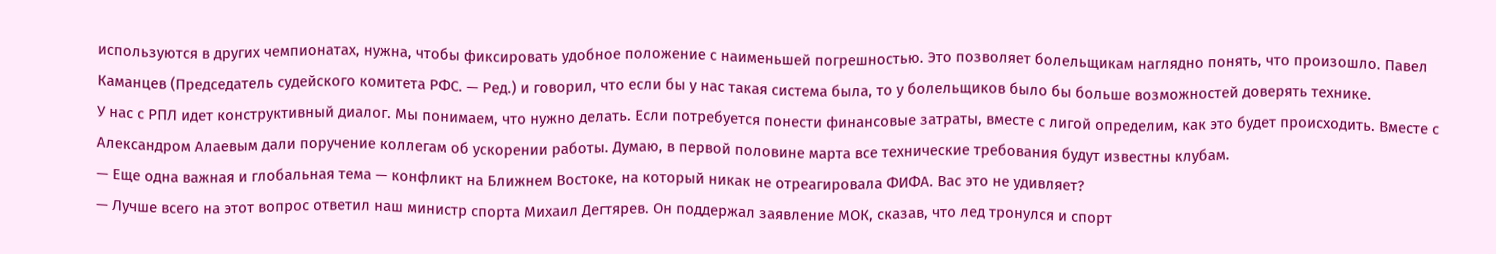используются в других чемпионатах, нужна, чтобы фиксировать удобное положение с наименьшей погрешностью. Это позволяет болельщикам наглядно понять, что произошло. Павел Каманцев (Председатель судейского комитета РФС. — Ред.) и говорил, что если бы у нас такая система была, то у болельщиков было бы больше возможностей доверять технике.
У нас с РПЛ идет конструктивный диалог. Мы понимаем, что нужно делать. Если потребуется понести финансовые затраты, вместе с лигой определим, как это будет происходить. Вместе с Александром Алаевым дали поручение коллегам об ускорении работы. Думаю, в первой половине марта все технические требования будут известны клубам.
— Еще одна важная и глобальная тема — конфликт на Ближнем Востоке, на который никак не отреагировала ФИФА. Вас это не удивляет?
— Лучше всего на этот вопрос ответил наш министр спорта Михаил Дегтярев. Он поддержал заявление МОК, сказав, что лед тронулся и спорт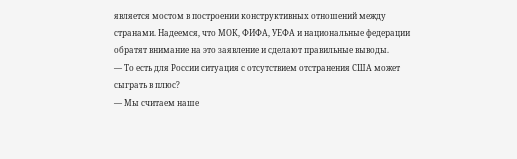является мостом в построении конструктивных отношений между странами. Надеемся, что МОК, ФИФА, УЕФА и национальные федерации обратят внимание на это заявление и сделают правильные выводы.
— То есть для России ситуация с отсутствием отстранения США может сыграть в плюс?
— Мы считаем наше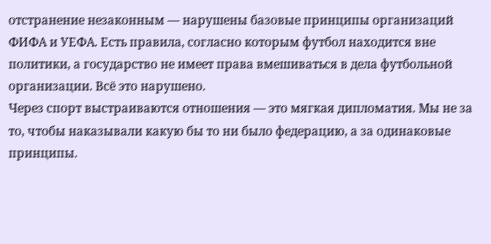отстранение незаконным — нарушены базовые принципы организаций ФИФА и УЕФА. Есть правила, согласно которым футбол находится вне политики, а государство не имеет права вмешиваться в дела футбольной организации. Всё это нарушено.
Через спорт выстраиваются отношения — это мягкая дипломатия. Мы не за то, чтобы наказывали какую бы то ни было федерацию, а за одинаковые принципы.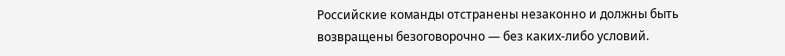Российские команды отстранены незаконно и должны быть возвращены безоговорочно — без каких-либо условий.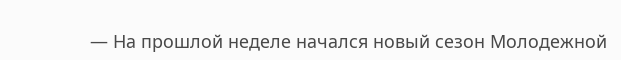— На прошлой неделе начался новый сезон Молодежной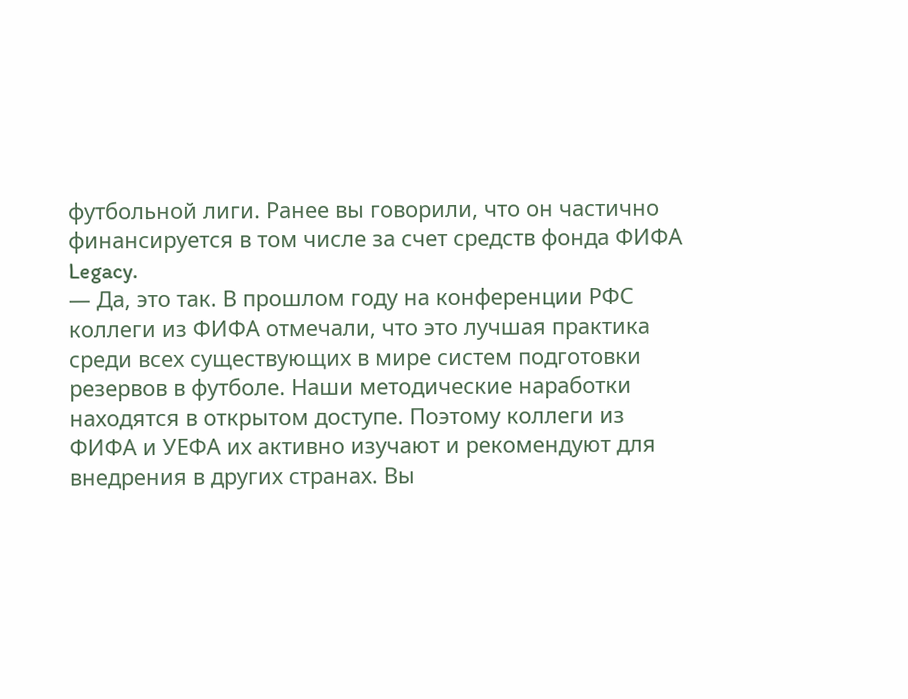футбольной лиги. Ранее вы говорили, что он частично финансируется в том числе за счет средств фонда ФИФА Legacy.
— Да, это так. В прошлом году на конференции РФС коллеги из ФИФА отмечали, что это лучшая практика среди всех существующих в мире систем подготовки резервов в футболе. Наши методические наработки находятся в открытом доступе. Поэтому коллеги из ФИФА и УЕФА их активно изучают и рекомендуют для внедрения в других странах. Вы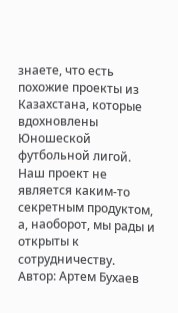знаете, что есть похожие проекты из Казахстана, которые вдохновлены Юношеской футбольной лигой. Наш проект не является каким-то секретным продуктом, а, наоборот, мы рады и открыты к сотрудничеству.
Автор: Артем Бухаев